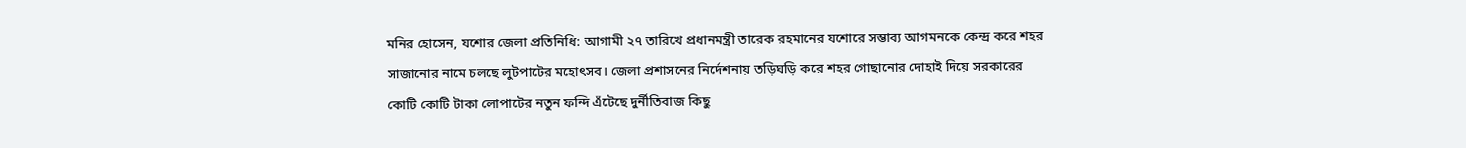মনির হোসেন, যশোর জেলা প্রতিনিধি: আগামী ২৭ তারিখে প্রধানমন্ত্রী তারেক রহমানের যশোরে সম্ভাব্য আগমনকে কেন্দ্র করে শহর সাজানোর নামে চলছে লুটপাটের মহোৎসব। জেলা প্রশাসনের নির্দেশনায় তড়িঘড়ি করে শহর গোছানোর দোহাই দিয়ে সরকারের কোটি কোটি টাকা লোপাটের নতুন ফন্দি এঁটেছে দুর্নীতিবাজ কিছু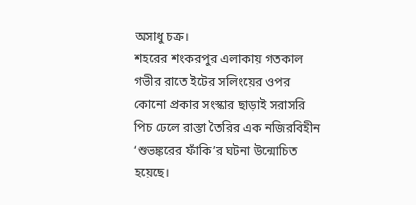অসাধু চক্র।
শহরের শংকরপুর এলাকায় গতকাল গভীর রাতে ইটের সলিংয়ের ওপর কোনো প্রকার সংস্কার ছাড়াই সরাসরি পিচ ঢেলে রাস্তা তৈরির এক নজিরবিহীন ‘শুভঙ্করের ফাঁকি’র ঘটনা উন্মোচিত হয়েছে।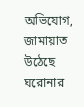অভিযোগ, জামায়াত উঠেছে ঘরোনার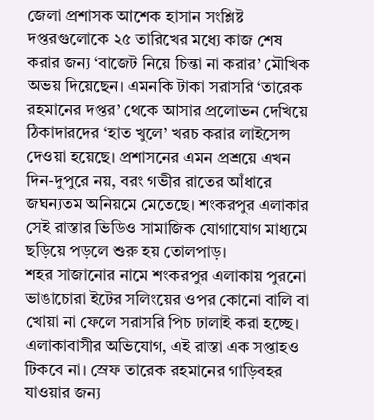জেলা প্রশাসক আশেক হাসান সংশ্লিষ্ট দপ্তরগুলোকে ২৫ তারিখের মধ্যে কাজ শেষ করার জন্য ‘বাজেট নিয়ে চিন্তা না করার’ মৌখিক অভয় দিয়েছেন। এমনকি টাকা সরাসরি ‘তারেক রহমানের দপ্তর’ থেকে আসার প্রলোভন দেখিয়ে ঠিকাদারদের ‘হাত খুলে’ খরচ করার লাইসেন্স দেওয়া হয়েছে। প্রশাসনের এমন প্রশ্রয়ে এখন দিন-দুপুরে নয়, বরং গভীর রাতের আঁধারে জঘন্যতম অনিয়মে মেতেছে। শংকরপুর এলাকার সেই রাস্তার ভিডিও সামাজিক যোগাযোগ মাধ্যমে ছড়িয়ে পড়লে শুরু হয় তোলপাড়।
শহর সাজানোর নামে শংকরপুর এলাকায় পুরনো ভাঙাচোরা ইটের সলিংয়ের ওপর কোনো বালি বা খোয়া না ফেলে সরাসরি পিচ ঢালাই করা হচ্ছে। এলাকাবাসীর অভিযোগ, এই রাস্তা এক সপ্তাহও টিকবে না। স্রেফ তারেক রহমানের গাড়িবহর যাওয়ার জন্য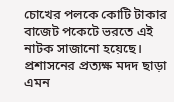চোখের পলকে কোটি টাকার বাজেট পকেটে ভরতে এই নাটক সাজানো হয়েছে। প্রশাসনের প্রত্যক্ষ মদদ ছাড়া এমন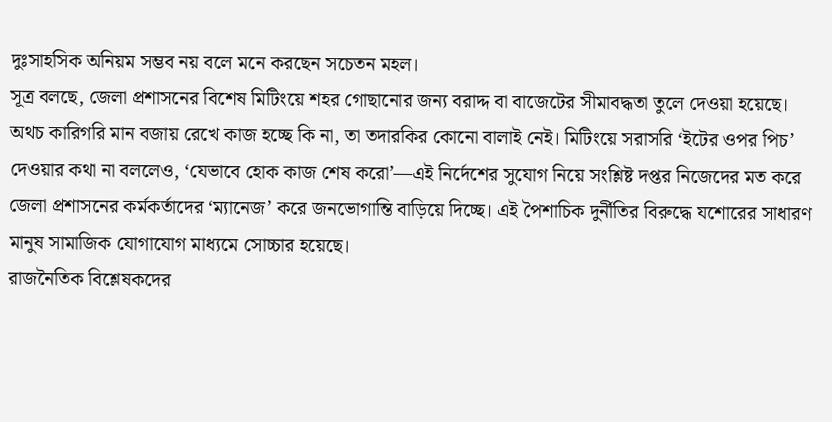দুঃসাহসিক অনিয়ম সম্ভব নয় বলে মনে করছেন সচেতন মহল।
সূত্র বলছে, জেলা প্রশাসনের বিশেষ মিটিংয়ে শহর গোছানোর জন্য বরাদ্দ বা বাজেটের সীমাবদ্ধতা তুলে দেওয়া হয়েছে। অথচ কারিগরি মান বজায় রেখে কাজ হচ্ছে কি না, তা তদারকির কোনো বালাই নেই। মিটিংয়ে সরাসরি ‘ইটের ওপর পিচ’ দেওয়ার কথা না বললেও, ‘যেভাবে হোক কাজ শেষ করো’—এই নির্দেশের সুযোগ নিয়ে সংশ্লিষ্ট দপ্তর নিজেদের মত করে জেলা প্রশাসনের কর্মকর্তাদের ‘ম্যানেজ’ করে জনভোগান্তি বাড়িয়ে দিচ্ছে। এই পৈশাচিক দুর্নীতির বিরুদ্ধে যশোরের সাধারণ মানুষ সামাজিক যোগাযোগ মাধ্যমে সোচ্চার হয়েছে।
রাজনৈতিক বিশ্লেষকদের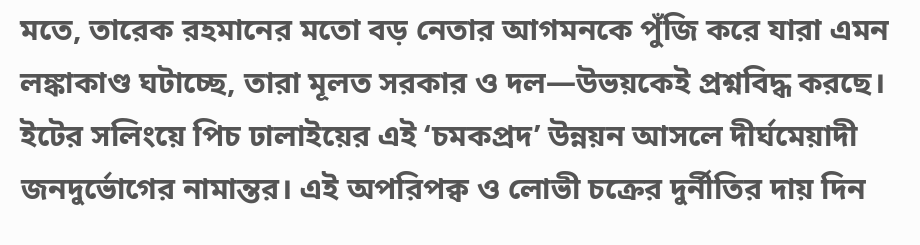মতে, তারেক রহমানের মতো বড় নেতার আগমনকে পুঁজি করে যারা এমন লঙ্কাকাণ্ড ঘটাচ্ছে, তারা মূলত সরকার ও দল—উভয়কেই প্রশ্নবিদ্ধ করছে। ইটের সলিংয়ে পিচ ঢালাইয়ের এই ‘চমকপ্রদ’ উন্নয়ন আসলে দীর্ঘমেয়াদী জনদুর্ভোগের নামান্তর। এই অপরিপক্ব ও লোভী চক্রের দুর্নীতির দায় দিন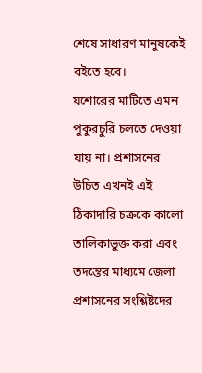শেষে সাধারণ মানুষকেই বইতে হবে।
যশোরের মাটিতে এমন পুকুরচুরি চলতে দেওয়া যায় না। প্রশাসনের উচিত এখনই এই ঠিকাদারি চক্রকে কালো তালিকাভুক্ত করা এবং তদন্তের মাধ্যমে জেলা প্রশাসনের সংশ্লিষ্টদের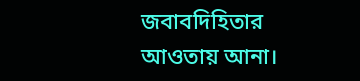জবাবদিহিতার আওতায় আনা।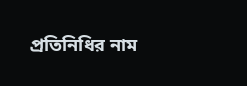প্রতিনিধির নাম